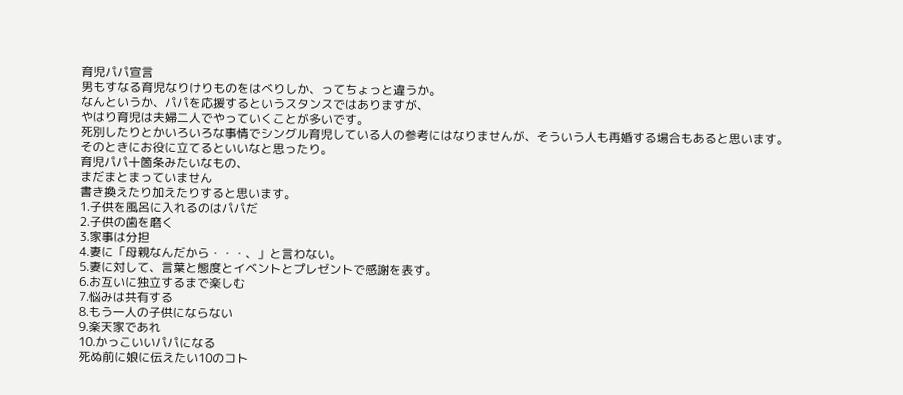育児パパ宣言
男もすなる育児なりけりものをはべりしか、ってちょっと違うか。
なんというか、パパを応援するというスタンスではありますが、
やはり育児は夫婦二人でやっていくことが多いです。
死別したりとかいろいろな事情でシングル育児している人の参考にはなりませんが、そういう人も再婚する場合もあると思います。
そのときにお役に立てるといいなと思ったり。
育児パパ十箇条みたいなもの、
まだまとまっていません
書き換えたり加えたりすると思います。
1.子供を風呂に入れるのはパパだ
2.子供の歯を磨く
3.家事は分担
4.妻に「母親なんだから・・・、」と言わない。
5.妻に対して、言葉と態度とイベントとプレゼントで感謝を表す。
6.お互いに独立するまで楽しむ
7.悩みは共有する
8.もう一人の子供にならない
9.楽天家であれ
10.かっこいいパパになる
死ぬ前に娘に伝えたい10のコト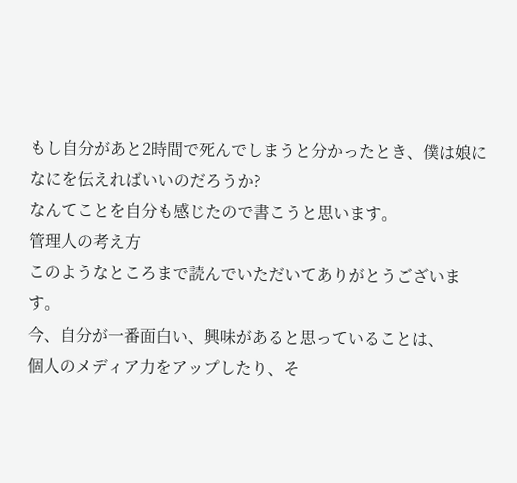もし自分があと2時間で死んでしまうと分かったとき、僕は娘になにを伝えればいいのだろうか?
なんてことを自分も感じたので書こうと思います。
管理人の考え方
このようなところまで読んでいただいてありがとうございます。
今、自分が一番面白い、興味があると思っていることは、
個人のメディア力をアップしたり、そ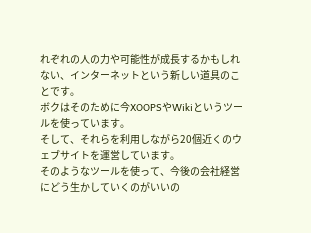れぞれの人の力や可能性が成長するかもしれない、インターネットという新しい道具のことです。
ボクはそのために今XOOPSやWikiというツールを使っています。
そして、それらを利用しながら20個近くのウェブサイトを運営しています。
そのようなツールを使って、今後の会社経営にどう生かしていくのがいいの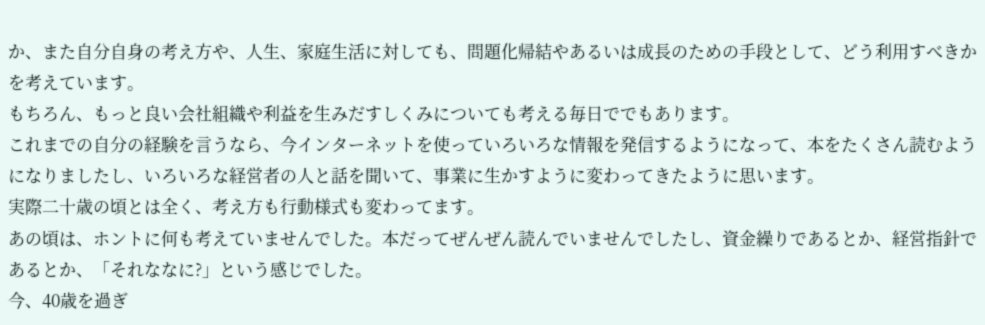か、また自分自身の考え方や、人生、家庭生活に対しても、問題化帰結やあるいは成長のための手段として、どう利用すべきかを考えています。
もちろん、もっと良い会社組織や利益を生みだすしくみについても考える毎日ででもあります。
これまでの自分の経験を言うなら、今インターネットを使っていろいろな情報を発信するようになって、本をたくさん読むようになりましたし、いろいろな経営者の人と話を聞いて、事業に生かすように変わってきたように思います。
実際二十歳の頃とは全く、考え方も行動様式も変わってます。
あの頃は、ホントに何も考えていませんでした。本だってぜんぜん読んでいませんでしたし、資金繰りであるとか、経営指針であるとか、「それななに?」という感じでした。
今、40歳を過ぎ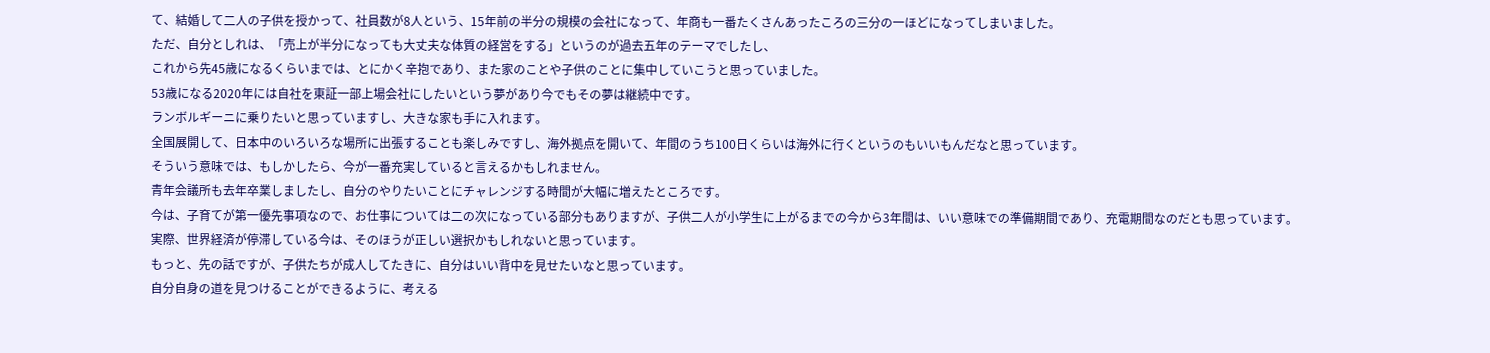て、結婚して二人の子供を授かって、社員数が8人という、15年前の半分の規模の会社になって、年商も一番たくさんあったころの三分の一ほどになってしまいました。
ただ、自分としれは、「売上が半分になっても大丈夫な体質の経営をする」というのが過去五年のテーマでしたし、
これから先45歳になるくらいまでは、とにかく辛抱であり、また家のことや子供のことに集中していこうと思っていました。
53歳になる2020年には自社を東証一部上場会社にしたいという夢があり今でもその夢は継続中です。
ランボルギーニに乗りたいと思っていますし、大きな家も手に入れます。
全国展開して、日本中のいろいろな場所に出張することも楽しみですし、海外拠点を開いて、年間のうち100日くらいは海外に行くというのもいいもんだなと思っています。
そういう意味では、もしかしたら、今が一番充実していると言えるかもしれません。
青年会議所も去年卒業しましたし、自分のやりたいことにチャレンジする時間が大幅に増えたところです。
今は、子育てが第一優先事項なので、お仕事については二の次になっている部分もありますが、子供二人が小学生に上がるまでの今から3年間は、いい意味での準備期間であり、充電期間なのだとも思っています。
実際、世界経済が停滞している今は、そのほうが正しい選択かもしれないと思っています。
もっと、先の話ですが、子供たちが成人してたきに、自分はいい背中を見せたいなと思っています。
自分自身の道を見つけることができるように、考える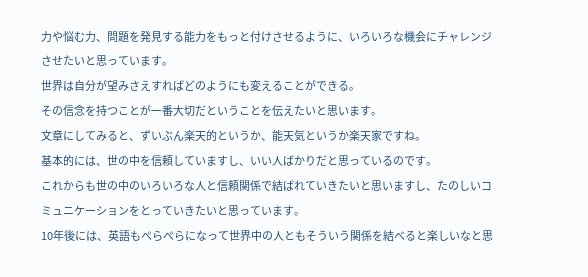力や悩む力、問題を発見する能力をもっと付けさせるように、いろいろな機会にチャレンジさせたいと思っています。
世界は自分が望みさえすればどのようにも変えることができる。
その信念を持つことが一番大切だということを伝えたいと思います。
文章にしてみると、ずいぶん楽天的というか、能天気というか楽天家ですね。
基本的には、世の中を信頼していますし、いい人ばかりだと思っているのです。
これからも世の中のいろいろな人と信頼関係で結ばれていきたいと思いますし、たのしいコミュニケーションをとっていきたいと思っています。
10年後には、英語もぺらぺらになって世界中の人ともそういう関係を結べると楽しいなと思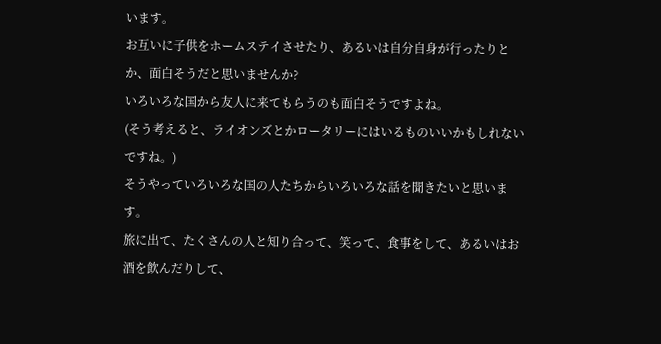います。
お互いに子供をホームステイさせたり、あるいは自分自身が行ったりとか、面白そうだと思いませんか?
いろいろな国から友人に来てもらうのも面白そうですよね。
(そう考えると、ライオンズとかロータリーにはいるものいいかもしれないですね。)
そうやっていろいろな国の人たちからいろいろな話を聞きたいと思います。
旅に出て、たくさんの人と知り合って、笑って、食事をして、あるいはお酒を飲んだりして、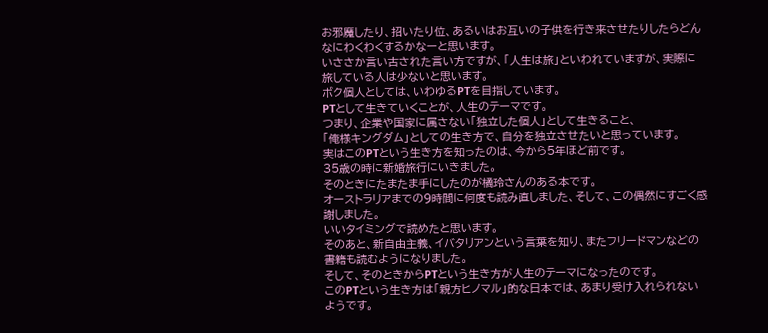お邪魔したり、招いたり位、あるいはお互いの子供を行き来させたりしたらどんなにわくわくするかなーと思います。
いささか言い古された言い方ですが、「人生は旅」といわれていますが、実際に旅している人は少ないと思います。
ボク個人としては、いわゆるPTを目指しています。
PTとして生きていくことが、人生のテーマです。
つまり、企業や国家に属さない「独立した個人」として生きること、
「俺様キングダム」としての生き方で、自分を独立させたいと思っています。
実はこのPTという生き方を知ったのは、今から5年ほど前です。
35歳の時に新婚旅行にいきました。
そのときにたまたま手にしたのが橘玲さんのある本です。
オーストラリアまでの9時間に何度も読み直しました、そして、この偶然にすごく感謝しました。
いいタイミングで読めたと思います。
そのあと、新自由主義、イバタリアンという言葉を知り、またフリードマンなどの書籍も読むようになりました。
そして、そのときからPTという生き方が人生のテーマになったのです。
このPTという生き方は「親方ヒノマル」的な日本では、あまり受け入れられないようです。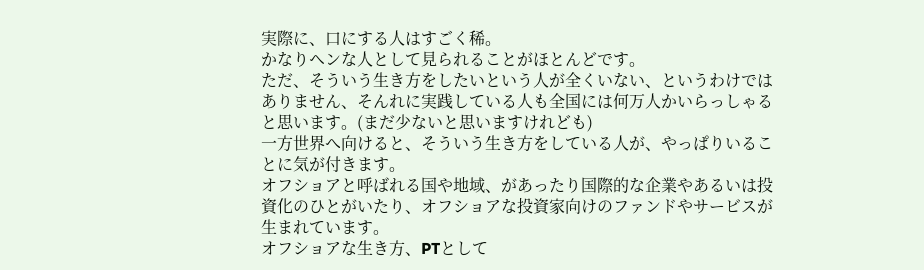実際に、口にする人はすごく稀。
かなりヘンな人として見られることがほとんどです。
ただ、そういう生き方をしたいという人が全くいない、というわけではありません、そんれに実践している人も全国には何万人かいらっしゃると思います。(まだ少ないと思いますけれども)
一方世界へ向けると、そういう生き方をしている人が、やっぱりいることに気が付きます。
オフショアと呼ばれる国や地域、があったり国際的な企業やあるいは投資化のひとがいたり、オフショアな投資家向けのファンドやサービスが生まれています。
オフショアな生き方、PTとして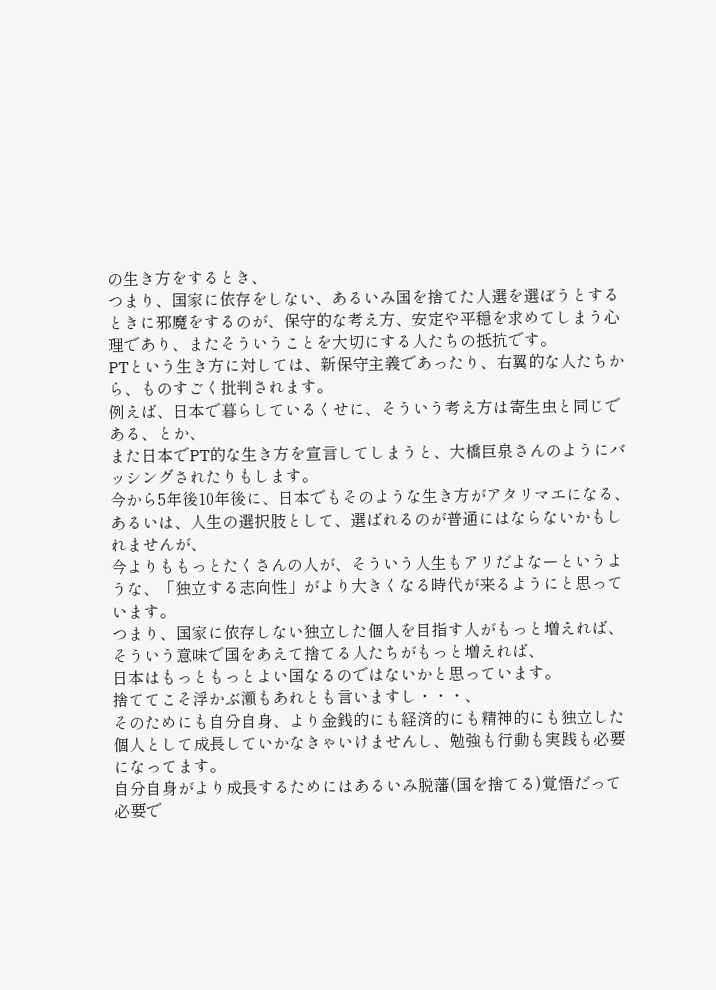の生き方をするとき、
つまり、国家に依存をしない、あるいみ国を捨てた人選を選ぼうとするときに邪魔をするのが、保守的な考え方、安定や平穏を求めてしまう心理であり、またそういうことを大切にする人たちの抵抗です。
PTという生き方に対しては、新保守主義であったり、右翼的な人たちから、ものすごく批判されます。
例えば、日本で暮らしているくせに、そういう考え方は寄生虫と同じである、とか、
また日本でPT的な生き方を宣言してしまうと、大橋巨泉さんのようにバッシングされたりもします。
今から5年後10年後に、日本でもそのような生き方がアタリマエになる、あるいは、人生の選択肢として、選ばれるのが普通にはならないかもしれませんが、
今よりももっとたくさんの人が、そういう人生もアリだよなーというような、「独立する志向性」がより大きくなる時代が来るようにと思っています。
つまり、国家に依存しない独立した個人を目指す人がもっと増えれば、
そういう意味で国をあえて捨てる人たちがもっと増えれば、
日本はもっともっとよい国なるのではないかと思っています。
捨ててこそ浮かぶ瀬もあれとも言いますし・・・、
そのためにも自分自身、より金銭的にも経済的にも精神的にも独立した個人として成長していかなきゃいけませんし、勉強も行動も実践も必要になってます。
自分自身がより成長するためにはあるいみ脱藩(国を捨てる)覚悟だって必要で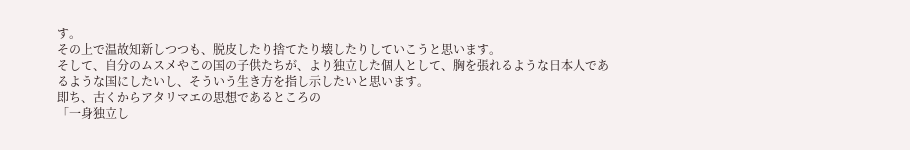す。
その上で温故知新しつつも、脱皮したり捨てたり壊したりしていこうと思います。
そして、自分のムスメやこの国の子供たちが、より独立した個人として、胸を張れるような日本人であるような国にしたいし、そういう生き方を指し示したいと思います。
即ち、古くからアタリマエの思想であるところの
「一身独立し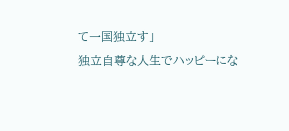て一国独立す」
独立自尊な人生でハッピーにな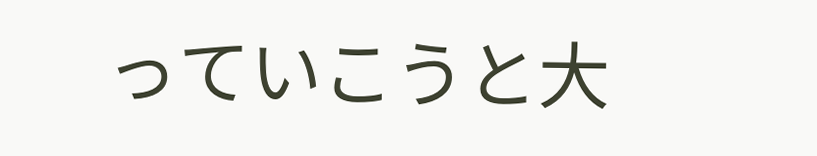っていこうと大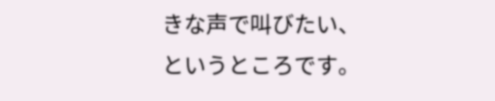きな声で叫びたい、
というところです。